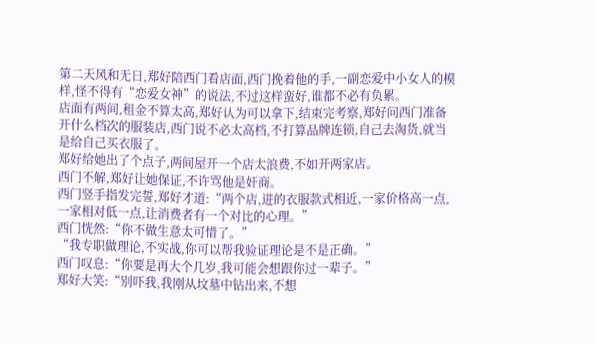第二天风和无日,郑好陪西门看店面,西门挽着他的手,一副恋爱中小女人的模样,怪不得有“恋爱女神”的说法,不过这样蛮好,谁都不必有负累。
店面有两间,租金不算太高,郑好认为可以拿下,结束完考察,郑好问西门准备开什么档次的服装店,西门说不必太高档,不打算品牌连锁,自己去淘货,就当是给自己买衣服了。
郑好给她出了个点子,两间屋开一个店太浪费,不如开两家店。
西门不解,郑好让她保证,不许骂他是奸商。
西门竖手指发完誓,郑好才道:“两个店,进的衣服款式相近,一家价格高一点,一家相对低一点,让消费者有一个对比的心理。”
西门恍然:“你不做生意太可惜了。”
“我专职做理论,不实战,你可以帮我验证理论是不是正确。”
西门叹息:“你要是再大个几岁,我可能会想跟你过一辈子。”
郑好大笑:“别吓我,我刚从坟墓中钻出来,不想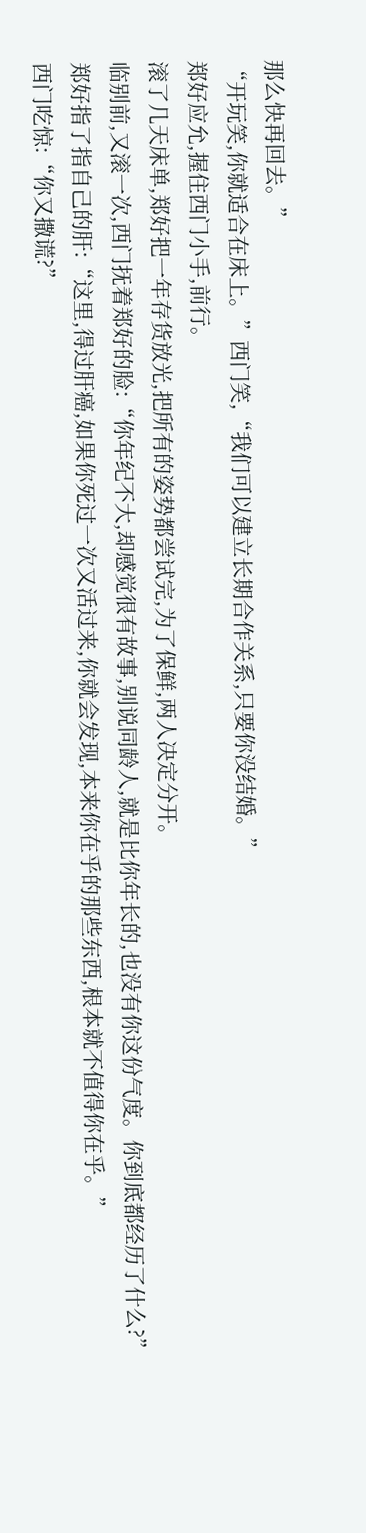那么快再回去。”
“开玩笑,你就适合在床上。”西门笑,“我们可以建立长期合作关系,只要你没结婚。”
郑好应允,握住西门小手,前行。
滚了几天床单,郑好把一年存货放光,把所有的姿势都尝试完,为了保鲜,两人决定分开。
临别前,又滚一次,西门抚着郑好的脸:“你年纪不大,却感觉很有故事,别说同龄人,就是比你年长的,也没有你这份气度。你到底都经历了什么?”
郑好指了指自己的肝:“这里,得过肝癌,如果你死过一次又活过来,你就会发现,本来你在乎的那些东西,根本就不值得你在乎。”
西门吃惊:“你又撒谎?”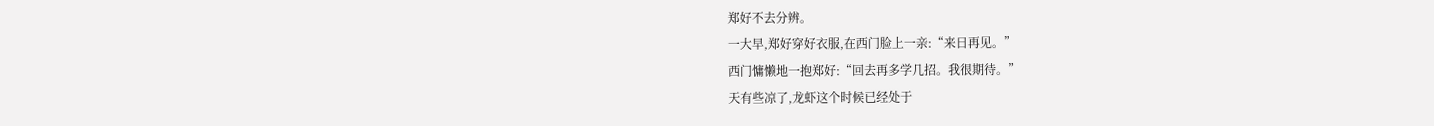郑好不去分辨。
一大早,郑好穿好衣服,在西门脸上一亲:“来日再见。”
西门慵懒地一抱郑好:“回去再多学几招。我很期待。”
天有些凉了,龙虾这个时候已经处于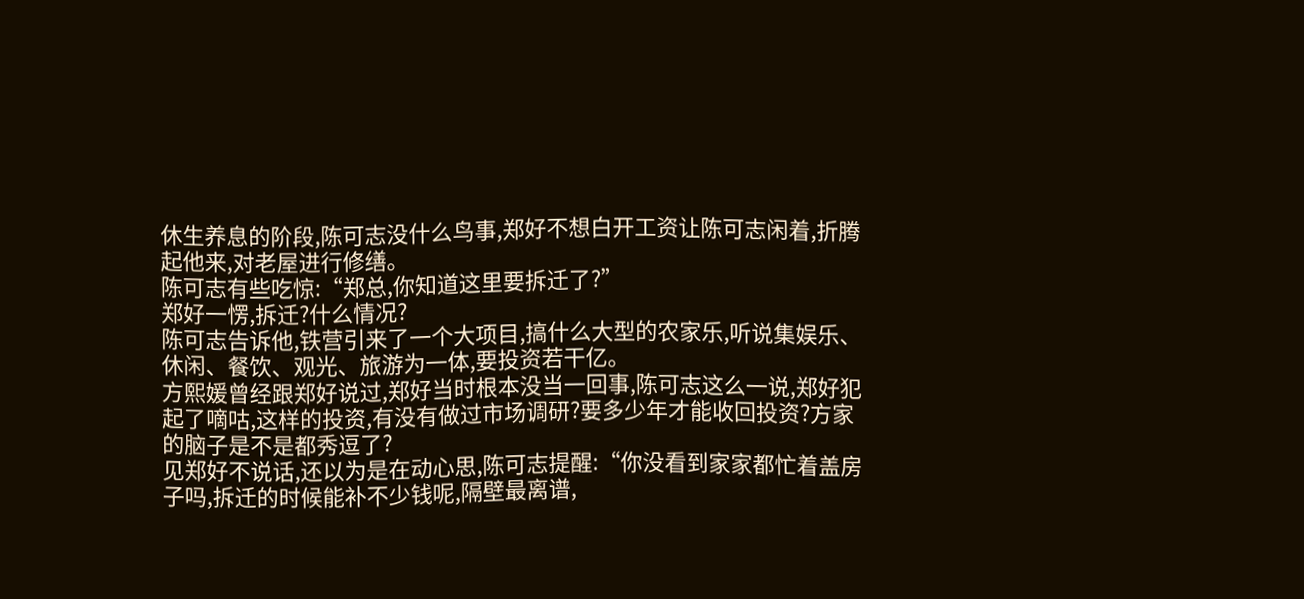休生养息的阶段,陈可志没什么鸟事,郑好不想白开工资让陈可志闲着,折腾起他来,对老屋进行修缮。
陈可志有些吃惊:“郑总,你知道这里要拆迁了?”
郑好一愣,拆迁?什么情况?
陈可志告诉他,铁营引来了一个大项目,搞什么大型的农家乐,听说集娱乐、休闲、餐饮、观光、旅游为一体,要投资若干亿。
方熙媛曾经跟郑好说过,郑好当时根本没当一回事,陈可志这么一说,郑好犯起了嘀咕,这样的投资,有没有做过市场调研?要多少年才能收回投资?方家的脑子是不是都秀逗了?
见郑好不说话,还以为是在动心思,陈可志提醒:“你没看到家家都忙着盖房子吗,拆迁的时候能补不少钱呢,隔壁最离谱,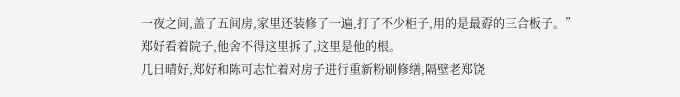一夜之间,盖了五间房,家里还装修了一遍,打了不少柜子,用的是最孬的三合板子。”
郑好看着院子,他舍不得这里拆了,这里是他的根。
几日晴好,郑好和陈可志忙着对房子进行重新粉刷修缮,隔壁老郑饶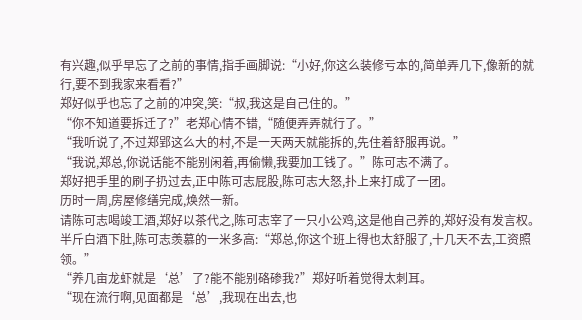有兴趣,似乎早忘了之前的事情,指手画脚说:“小好,你这么装修亏本的,简单弄几下,像新的就行,要不到我家来看看?”
郑好似乎也忘了之前的冲突,笑:“叔,我这是自己住的。”
“你不知道要拆迁了?”老郑心情不错,“随便弄弄就行了。”
“我听说了,不过郑郢这么大的村,不是一天两天就能拆的,先住着舒服再说。”
“我说,郑总,你说话能不能别闲着,再偷懒,我要加工钱了。”陈可志不满了。
郑好把手里的刷子扔过去,正中陈可志屁股,陈可志大怒,扑上来打成了一团。
历时一周,房屋修缮完成,焕然一新。
请陈可志喝竣工酒,郑好以茶代之,陈可志宰了一只小公鸡,这是他自己养的,郑好没有发言权。
半斤白酒下肚,陈可志羡慕的一米多高:“郑总,你这个班上得也太舒服了,十几天不去,工资照领。”
“养几亩龙虾就是‘总’了?能不能别硌碜我?”郑好听着觉得太刺耳。
“现在流行啊,见面都是‘总’,我现在出去,也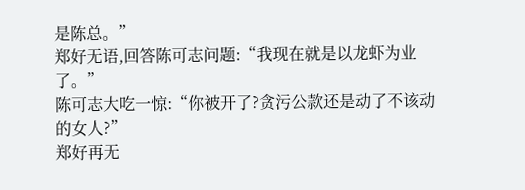是陈总。”
郑好无语,回答陈可志问题:“我现在就是以龙虾为业了。”
陈可志大吃一惊:“你被开了?贪污公款还是动了不该动的女人?”
郑好再无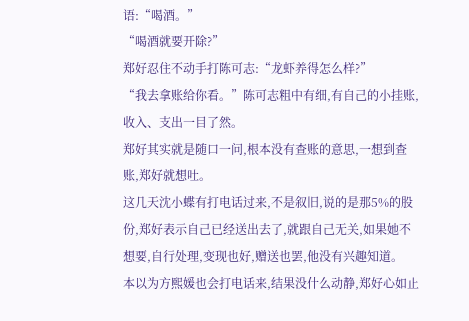语:“喝酒。”
“喝酒就要开除?”
郑好忍住不动手打陈可志:“龙虾养得怎么样?”
“我去拿账给你看。”陈可志粗中有细,有自己的小挂账,收入、支出一目了然。
郑好其实就是随口一问,根本没有查账的意思,一想到查账,郑好就想吐。
这几天沈小蝶有打电话过来,不是叙旧,说的是那5%的股份,郑好表示自己已经送出去了,就跟自己无关,如果她不想要,自行处理,变现也好,赠送也罢,他没有兴趣知道。
本以为方熙媛也会打电话来,结果没什么动静,郑好心如止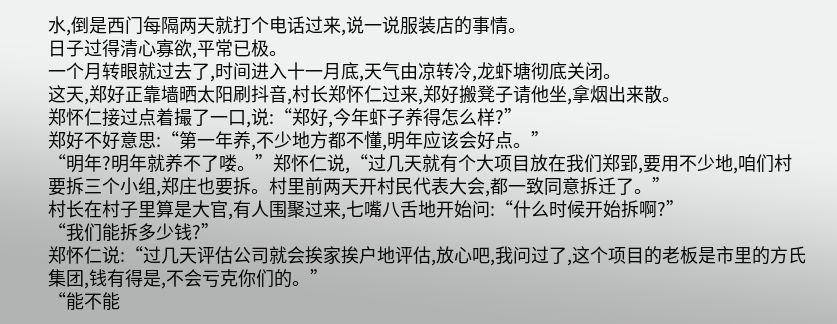水,倒是西门每隔两天就打个电话过来,说一说服装店的事情。
日子过得清心寡欲,平常已极。
一个月转眼就过去了,时间进入十一月底,天气由凉转冷,龙虾塘彻底关闭。
这天,郑好正靠墙晒太阳刷抖音,村长郑怀仁过来,郑好搬凳子请他坐,拿烟出来散。
郑怀仁接过点着撮了一口,说:“郑好,今年虾子养得怎么样?”
郑好不好意思:“第一年养,不少地方都不懂,明年应该会好点。”
“明年?明年就养不了喽。”郑怀仁说,“过几天就有个大项目放在我们郑郢,要用不少地,咱们村要拆三个小组,郑庄也要拆。村里前两天开村民代表大会,都一致同意拆迁了。”
村长在村子里算是大官,有人围聚过来,七嘴八舌地开始问:“什么时候开始拆啊?”
“我们能拆多少钱?”
郑怀仁说:“过几天评估公司就会挨家挨户地评估,放心吧,我问过了,这个项目的老板是市里的方氏集团,钱有得是,不会亏克你们的。”
“能不能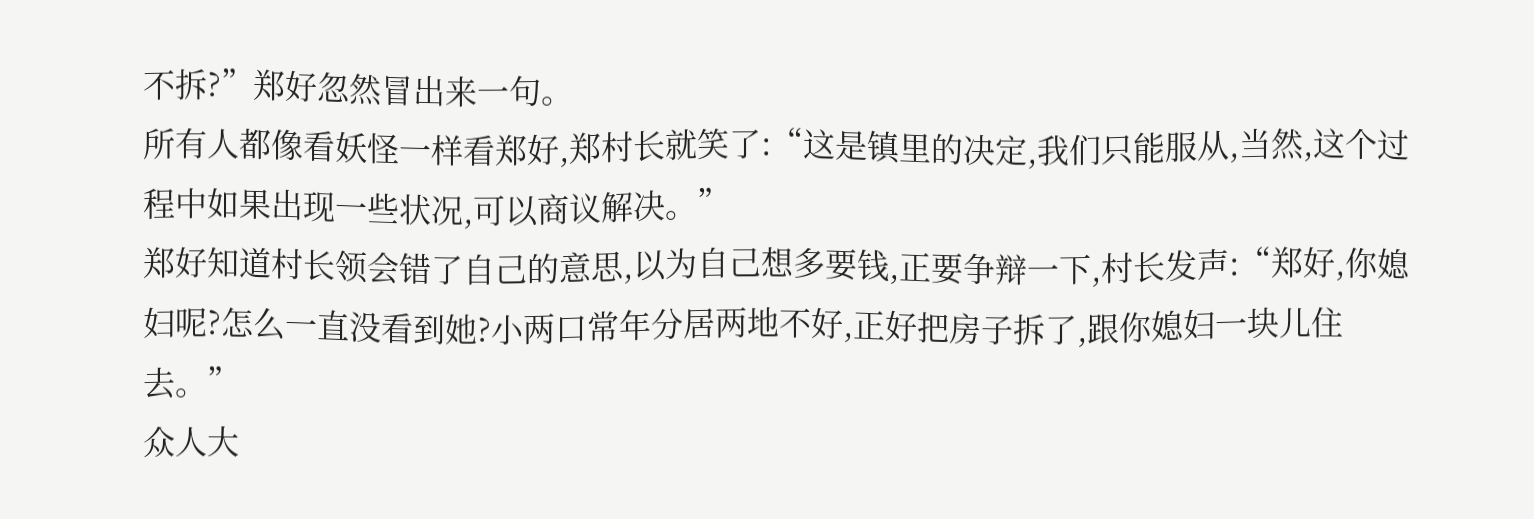不拆?”郑好忽然冒出来一句。
所有人都像看妖怪一样看郑好,郑村长就笑了:“这是镇里的决定,我们只能服从,当然,这个过程中如果出现一些状况,可以商议解决。”
郑好知道村长领会错了自己的意思,以为自己想多要钱,正要争辩一下,村长发声:“郑好,你媳妇呢?怎么一直没看到她?小两口常年分居两地不好,正好把房子拆了,跟你媳妇一块儿住去。”
众人大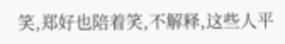笑,郑好也陪着笑,不解释,这些人平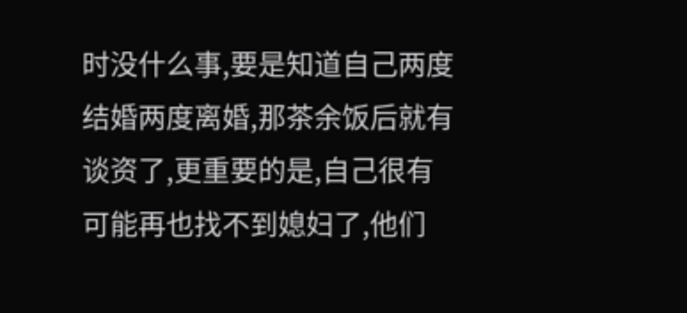时没什么事,要是知道自己两度结婚两度离婚,那茶余饭后就有谈资了,更重要的是,自己很有可能再也找不到媳妇了,他们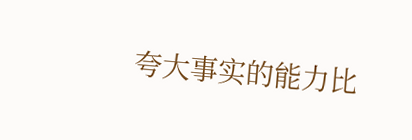夸大事实的能力比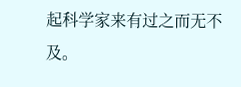起科学家来有过之而无不及。